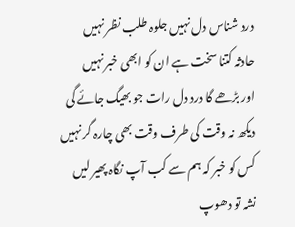درد شناس دل نہیں جلوہ طلب نظر نہیں
حادثہ کتنا سخت ہے ان کو ابھی خبر نہیں
اور بڑھے گا درد دل رات جو بھیگ جائے گی
دیکھ نہ وقت کی طرف وقت بھی چارہ گر نہیں
کس کو خبر کہ ہم سے کب آپ نگاہ پھیر لیں
نشہ تو دھوپ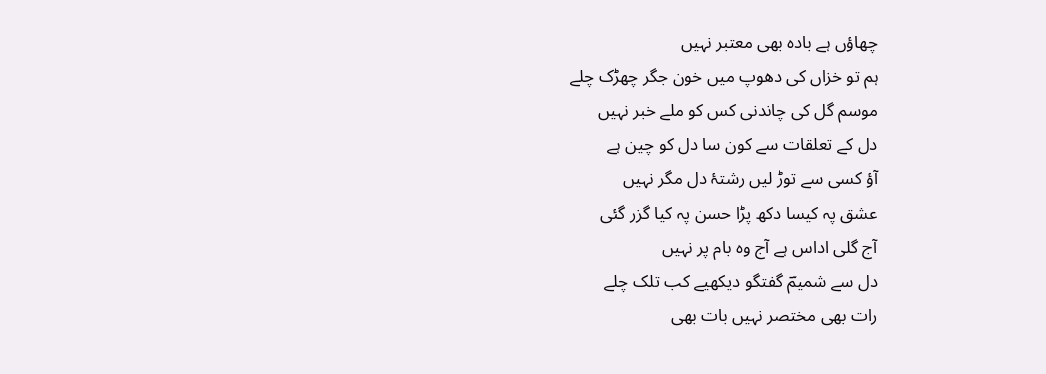چھاؤں ہے بادہ بھی معتبر نہیں
ہم تو خزاں کی دھوپ میں خون جگر چھڑک چلے
موسم گل کی چاندنی کس کو ملے خبر نہیں
دل کے تعلقات سے کون سا دل کو چین ہے
آؤ کسی سے توڑ لیں رشتۂ دل مگر نہیں
عشق پہ کیسا دکھ پڑا حسن پہ کیا گزر گئی
آج گلی اداس ہے آج وہ بام پر نہیں
دل سے شمیمؔ گفتگو دیکھیے کب تلک چلے
رات بھی مختصر نہیں بات بھی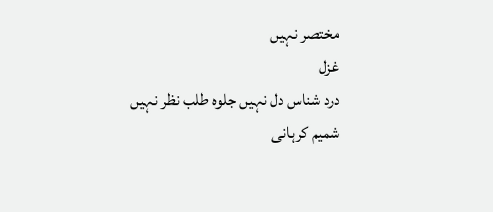مختصر نہیں
غزل
درد شناس دل نہیں جلوہ طلب نظر نہیں
شمیم کرہانی